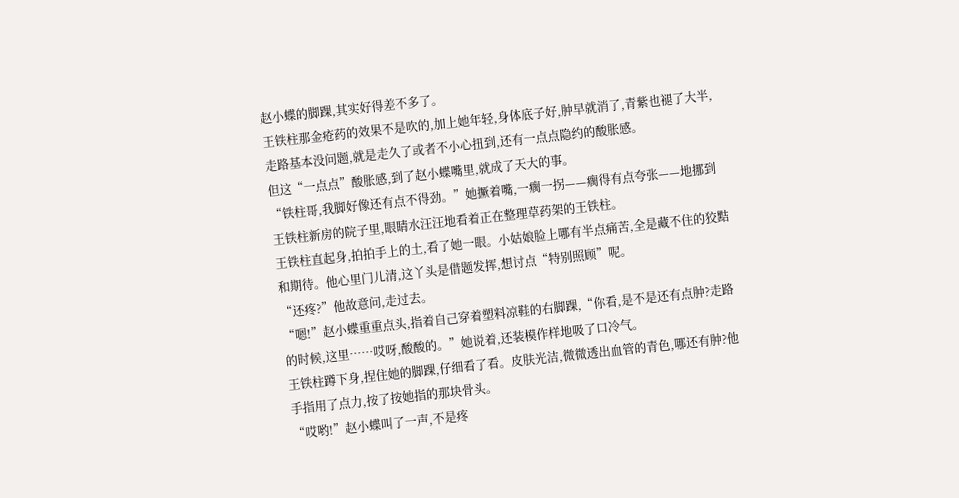赵小蝶的脚踝,其实好得差不多了。
王铁柱那金疮药的效果不是吹的,加上她年轻,身体底子好,肿早就消了,青紫也褪了大半,走路基本没问题,就是走久了或者不小心扭到,还有一点点隐约的酸胀感。
但这“一点点”酸胀感,到了赵小蝶嘴里,就成了天大的事。
“铁柱哥,我脚好像还有点不得劲。”她撅着嘴,一瘸一拐——瘸得有点夸张——地挪到王铁柱新房的院子里,眼睛水汪汪地看着正在整理草药架的王铁柱。
王铁柱直起身,拍拍手上的土,看了她一眼。小姑娘脸上哪有半点痛苦,全是藏不住的狡黠和期待。他心里门儿清,这丫头是借题发挥,想讨点“特别照顾”呢。
“还疼?”他故意问,走过去。
“嗯!”赵小蝶重重点头,指着自己穿着塑料凉鞋的右脚踝,“你看,是不是还有点肿?走路的时候,这里……哎呀,酸酸的。”她说着,还装模作样地吸了口冷气。
王铁柱蹲下身,捏住她的脚踝,仔细看了看。皮肤光洁,微微透出血管的青色,哪还有肿?他手指用了点力,按了按她指的那块骨头。
“哎哟!”赵小蝶叫了一声,不是疼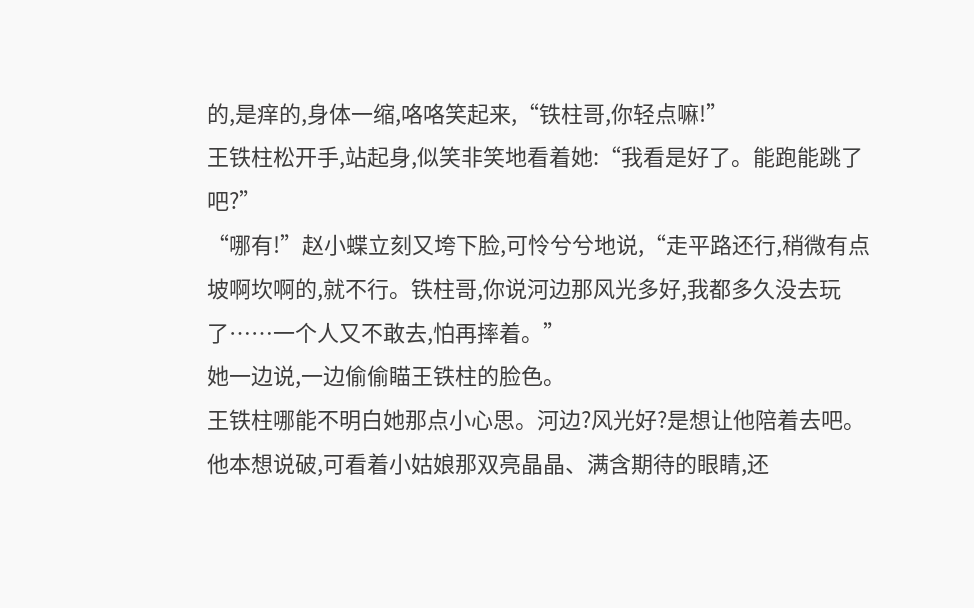的,是痒的,身体一缩,咯咯笑起来,“铁柱哥,你轻点嘛!”
王铁柱松开手,站起身,似笑非笑地看着她:“我看是好了。能跑能跳了吧?”
“哪有!”赵小蝶立刻又垮下脸,可怜兮兮地说,“走平路还行,稍微有点坡啊坎啊的,就不行。铁柱哥,你说河边那风光多好,我都多久没去玩了……一个人又不敢去,怕再摔着。”
她一边说,一边偷偷瞄王铁柱的脸色。
王铁柱哪能不明白她那点小心思。河边?风光好?是想让他陪着去吧。他本想说破,可看着小姑娘那双亮晶晶、满含期待的眼睛,还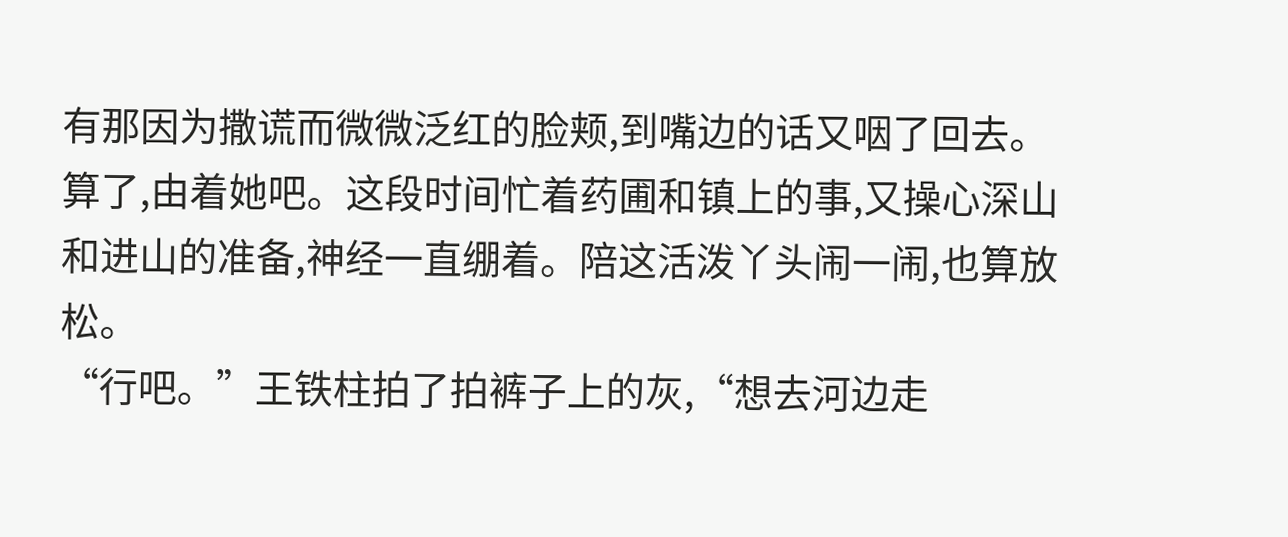有那因为撒谎而微微泛红的脸颊,到嘴边的话又咽了回去。
算了,由着她吧。这段时间忙着药圃和镇上的事,又操心深山和进山的准备,神经一直绷着。陪这活泼丫头闹一闹,也算放松。
“行吧。”王铁柱拍了拍裤子上的灰,“想去河边走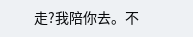走?我陪你去。不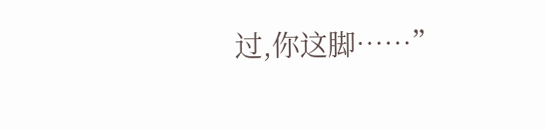过,你这脚……”